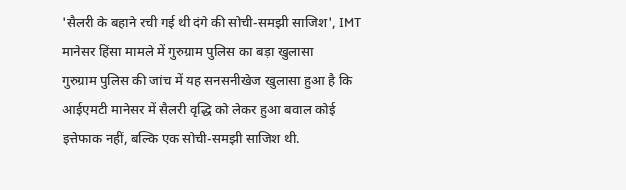'सैलरी के बहाने रची गई थी दंगे की सोची-समझी साजिश', IMT मानेसर हिंसा मामले में गुरुग्राम पुलिस का बड़ा खुलासा
गुरुग्राम पुलिस की जांच में यह सनसनीखेज खुलासा हुआ है कि आईएमटी मानेसर में सैलरी वृद्धि को लेकर हुआ बवाल कोई इत्तेफाक नहीं, बल्कि एक सोची-समझी साजिश थी.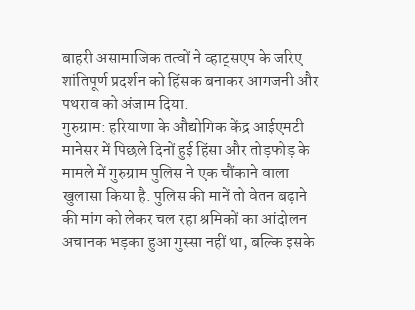बाहरी असामाजिक तत्वों ने व्हाट्सएप के जरिए शांतिपूर्ण प्रदर्शन को हिंसक बनाकर आगजनी और पथराव को अंजाम दिया.
गुरुग्राम: हरियाणा के औद्योगिक केंद्र आईएमटी मानेसर में पिछले दिनों हुई हिंसा और तोड़फोड़ के मामले में गुरुग्राम पुलिस ने एक चौंकाने वाला खुलासा किया है. पुलिस की मानें तो वेतन बढ़ाने की मांग को लेकर चल रहा श्रमिकों का आंदोलन अचानक भड़का हुआ गुस्सा नहीं था, बल्कि इसके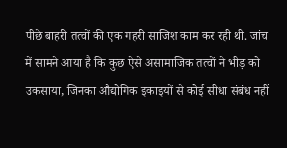पीछे बाहरी तत्वों की एक गहरी साजिश काम कर रही थी. जांच में सामने आया है कि कुछ ऐसे असामाजिक तत्वों ने भीड़ को उकसाया, जिनका औद्योगिक इकाइयों से कोई सीधा संबंध नहीं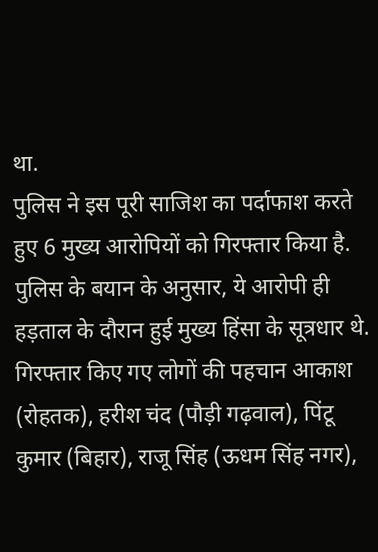था.
पुलिस ने इस पूरी साजिश का पर्दाफाश करते हुए 6 मुख्य आरोपियों को गिरफ्तार किया है. पुलिस के बयान के अनुसार, ये आरोपी ही हड़ताल के दौरान हुई मुख्य हिंसा के सूत्रधार थे. गिरफ्तार किए गए लोगों की पहचान आकाश (रोहतक), हरीश चंद (पौड़ी गढ़वाल), पिंटू कुमार (बिहार), राजू सिंह (ऊधम सिंह नगर),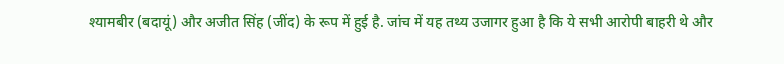श्यामबीर (बदायूं) और अजीत सिंह (जींद) के रूप में हुई है. जांच में यह तथ्य उजागर हुआ है कि ये सभी आरोपी बाहरी थे और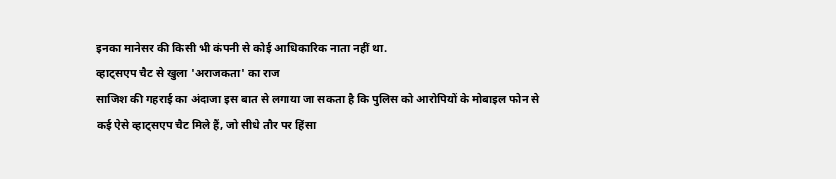इनका मानेसर की किसी भी कंपनी से कोई आधिकारिक नाता नहीं था.
व्हाट्सएप चैट से खुला 'अराजकता' का राज
साजिश की गहराई का अंदाजा इस बात से लगाया जा सकता है कि पुलिस को आरोपियों के मोबाइल फोन से कई ऐसे व्हाट्सएप चैट मिले हैं, जो सीधे तौर पर हिंसा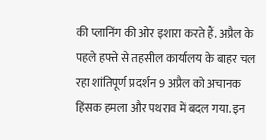की प्लानिंग की ओर इशारा करते हैं. अप्रैल के पहले हफ्ते से तहसील कार्यालय के बाहर चल रहा शांतिपूर्ण प्रदर्शन 9 अप्रैल को अचानक हिंसक हमला और पथराव में बदल गया. इन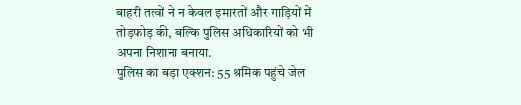बाहरी तत्वों ने न केवल इमारतों और गाड़ियों में तोड़फोड़ की, बल्कि पुलिस अधिकारियों को भी अपना निशाना बनाया.
पुलिस का बड़ा एक्शन: 55 श्रमिक पहुंचे जेल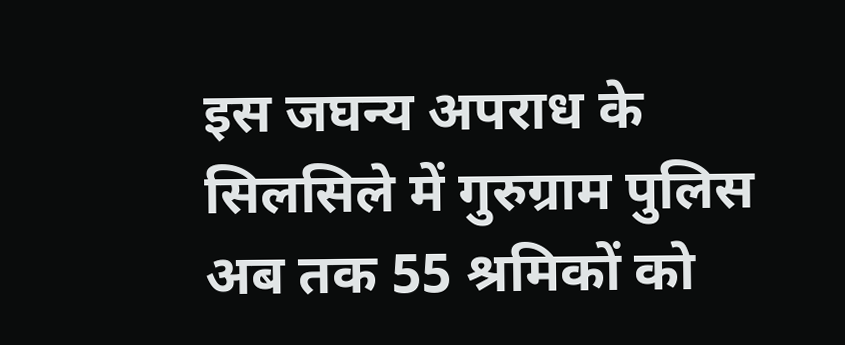इस जघन्य अपराध के सिलसिले में गुरुग्राम पुलिस अब तक 55 श्रमिकों को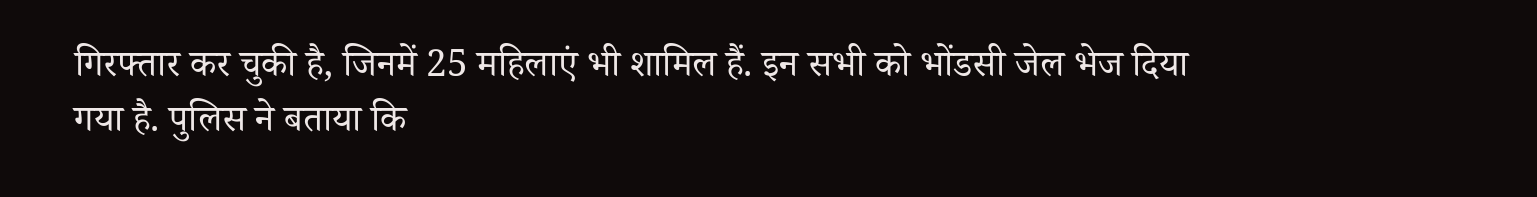गिरफ्तार कर चुकी है, जिनमें 25 महिलाएं भी शामिल हैं. इन सभी को भोंडसी जेल भेज दिया गया है. पुलिस ने बताया कि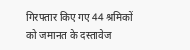गिरफ्तार किए गए 44 श्रमिकों को जमानत के दस्तावेज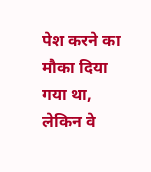पेश करने का मौका दिया गया था, लेकिन वे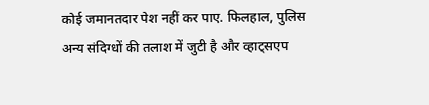कोई जमानतदार पेश नहीं कर पाए. फिलहाल, पुलिस अन्य संदिग्धों की तलाश में जुटी है और व्हाट्सएप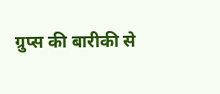ग्रुप्स की बारीकी से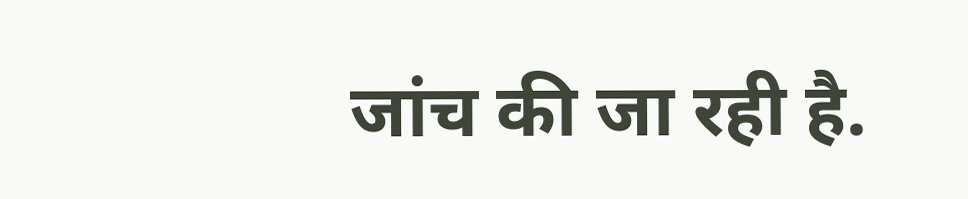जांच की जा रही है.